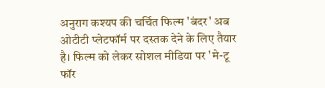अनुराग कश्यप की चर्चित फिल्म 'बंदर' अब ओटीटी प्लेटफॉर्म पर दस्तक देने के लिए तैयार है। फिल्म को लेकर सोशल मीडिया पर 'मे-टू फॉर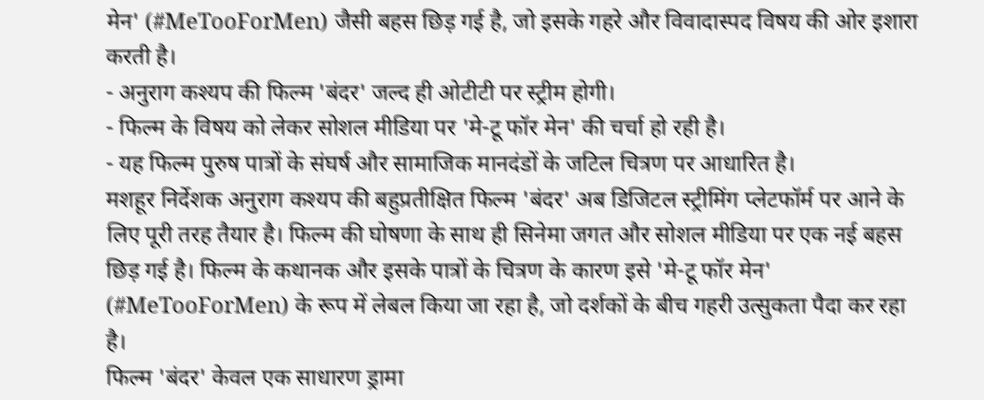मेन' (#MeTooForMen) जैसी बहस छिड़ गई है, जो इसके गहरे और विवादास्पद विषय की ओर इशारा करती है।
- अनुराग कश्यप की फिल्म 'बंदर' जल्द ही ओटीटी पर स्ट्रीम होगी।
- फिल्म के विषय को लेकर सोशल मीडिया पर 'मे-टू फॉर मेन' की चर्चा हो रही है।
- यह फिल्म पुरुष पात्रों के संघर्ष और सामाजिक मानदंडों के जटिल चित्रण पर आधारित है।
मशहूर निर्देशक अनुराग कश्यप की बहुप्रतीक्षित फिल्म 'बंदर' अब डिजिटल स्ट्रीमिंग प्लेटफॉर्म पर आने के लिए पूरी तरह तैयार है। फिल्म की घोषणा के साथ ही सिनेमा जगत और सोशल मीडिया पर एक नई बहस छिड़ गई है। फिल्म के कथानक और इसके पात्रों के चित्रण के कारण इसे 'मे-टू फॉर मेन' (#MeTooForMen) के रूप में लेबल किया जा रहा है, जो दर्शकों के बीच गहरी उत्सुकता पैदा कर रहा है।
फिल्म 'बंदर' केवल एक साधारण ड्रामा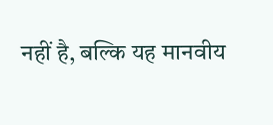नहीं है, बल्कि यह मानवीय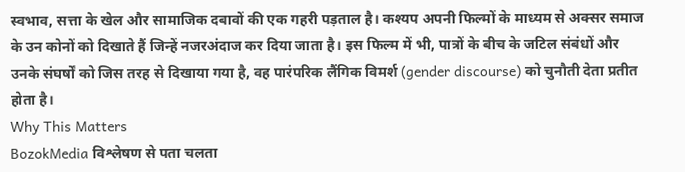स्वभाव, सत्ता के खेल और सामाजिक दबावों की एक गहरी पड़ताल है। कश्यप अपनी फिल्मों के माध्यम से अक्सर समाज के उन कोनों को दिखाते हैं जिन्हें नजरअंदाज कर दिया जाता है। इस फिल्म में भी, पात्रों के बीच के जटिल संबंधों और उनके संघर्षों को जिस तरह से दिखाया गया है, वह पारंपरिक लैंगिक विमर्श (gender discourse) को चुनौती देता प्रतीत होता है।
Why This Matters
BozokMedia विश्लेषण से पता चलता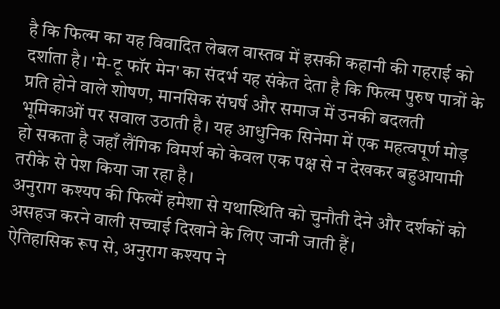है कि फिल्म का यह विवादित लेबल वास्तव में इसकी कहानी की गहराई को दर्शाता है। 'मे-टू फॉर मेन' का संदर्भ यह संकेत देता है कि फिल्म पुरुष पात्रों के प्रति होने वाले शोषण, मानसिक संघर्ष और समाज में उनकी बदलती भूमिकाओं पर सवाल उठाती है। यह आधुनिक सिनेमा में एक महत्वपूर्ण मोड़ हो सकता है जहाँ लैंगिक विमर्श को केवल एक पक्ष से न देखकर बहुआयामी तरीके से पेश किया जा रहा है।
अनुराग कश्यप की फिल्में हमेशा से यथास्थिति को चुनौती देने और दर्शकों को असहज करने वाली सच्चाई दिखाने के लिए जानी जाती हैं।
ऐतिहासिक रूप से, अनुराग कश्यप ने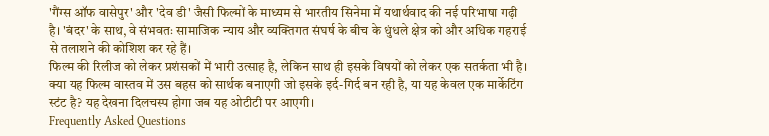'गैंग्स ऑफ वासेपुर' और 'देव डी' जैसी फिल्मों के माध्यम से भारतीय सिनेमा में यथार्थवाद की नई परिभाषा गढ़ी है। 'बंदर' के साथ, वे संभवतः सामाजिक न्याय और व्यक्तिगत संघर्ष के बीच के धुंधले क्षेत्र को और अधिक गहराई से तलाशने की कोशिश कर रहे हैं।
फिल्म की रिलीज को लेकर प्रशंसकों में भारी उत्साह है, लेकिन साथ ही इसके विषयों को लेकर एक सतर्कता भी है। क्या यह फिल्म वास्तव में उस बहस को सार्थक बनाएगी जो इसके इर्द-गिर्द बन रही है, या यह केवल एक मार्केटिंग स्टंट है? यह देखना दिलचस्प होगा जब यह ओटीटी पर आएगी।
Frequently Asked Questions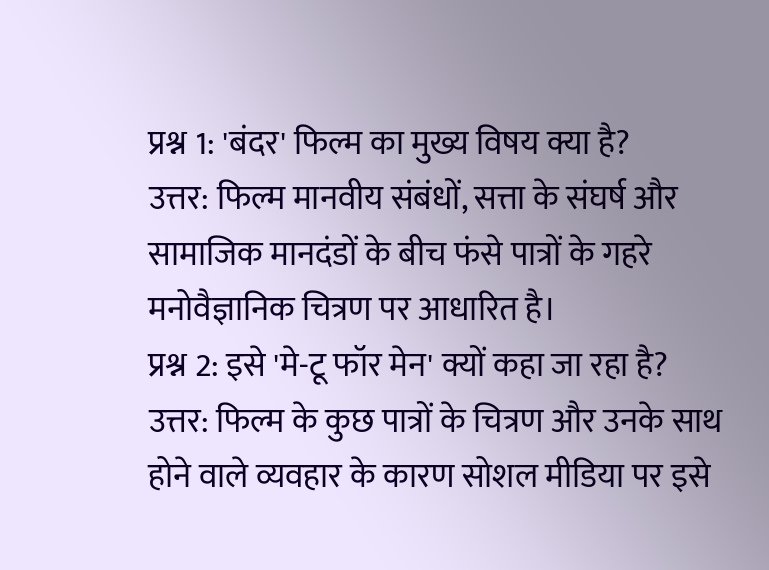प्रश्न 1: 'बंदर' फिल्म का मुख्य विषय क्या है?
उत्तर: फिल्म मानवीय संबंधों, सत्ता के संघर्ष और सामाजिक मानदंडों के बीच फंसे पात्रों के गहरे मनोवैज्ञानिक चित्रण पर आधारित है।
प्रश्न 2: इसे 'मे-टू फॉर मेन' क्यों कहा जा रहा है?
उत्तर: फिल्म के कुछ पात्रों के चित्रण और उनके साथ होने वाले व्यवहार के कारण सोशल मीडिया पर इसे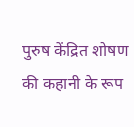पुरुष केंद्रित शोषण की कहानी के रूप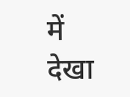में देखा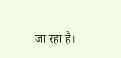जा रहा है।